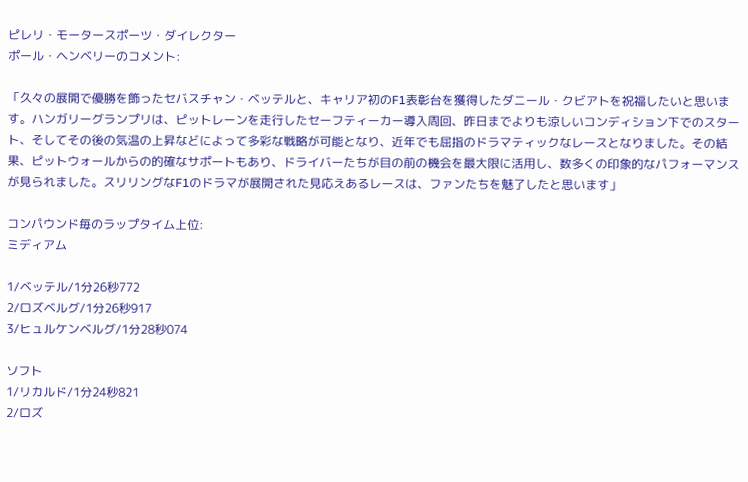ピレリ・モータースポーツ・ダイレクター
ポール・ヘンベリーのコメント:

「久々の展開で優勝を飾ったセバスチャン・ベッテルと、キャリア初のF1表彰台を獲得したダニール・クビアトを祝福したいと思います。ハンガリーグランプリは、ピットレーンを走行したセーフティーカー導入周回、昨日までよりも涼しいコンディション下でのスタート、そしてその後の気温の上昇などによって多彩な戦略が可能となり、近年でも屈指のドラマティックなレースとなりました。その結果、ピットウォールからの的確なサポートもあり、ドライバーたちが目の前の機会を最大限に活用し、数多くの印象的なパフォーマンスが見られました。スリリングなF1のドラマが展開された見応えあるレースは、ファンたちを魅了したと思います」

コンパウンド毎のラップタイム上位:
ミディアム

1/ベッテル/1分26秒772
2/ロズベルグ/1分26秒917
3/ヒュルケンベルグ/1分28秒074

ソフト
1/リカルド/1分24秒821
2/ロズ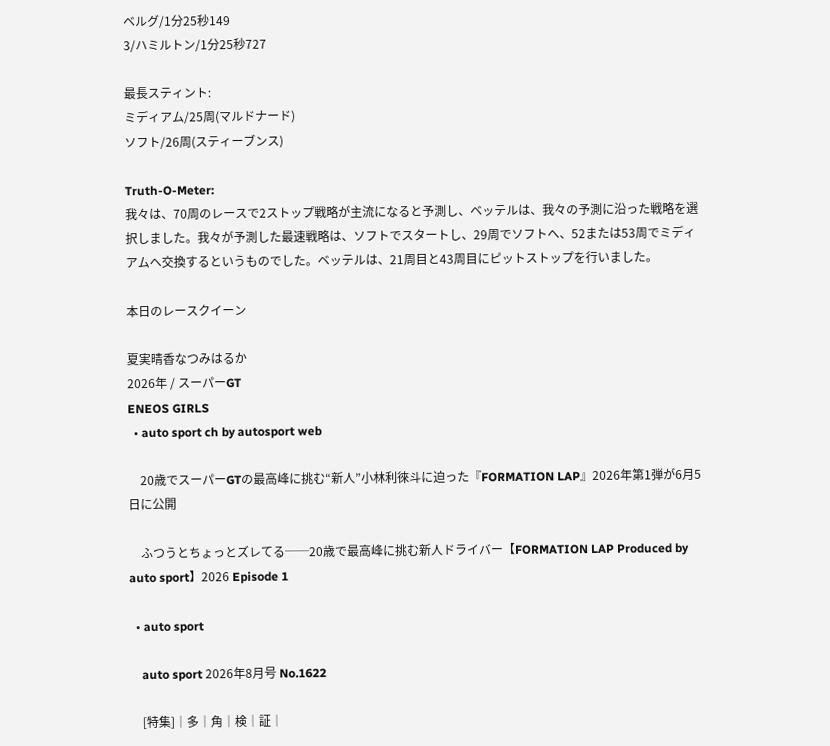ベルグ/1分25秒149
3/ハミルトン/1分25秒727

最長スティント:
ミディアム/25周(マルドナード)
ソフト/26周(スティーブンス)

Truth-O-Meter:
我々は、70周のレースで2ストップ戦略が主流になると予測し、ベッテルは、我々の予測に沿った戦略を選択しました。我々が予測した最速戦略は、ソフトでスタートし、29周でソフトへ、52または53周でミディアムへ交換するというものでした。ベッテルは、21周目と43周目にピットストップを行いました。

本日のレースクイーン

夏実晴香なつみはるか
2026年 / スーパーGT
ENEOS GIRLS
  • auto sport ch by autosport web

    20歳でスーパーGTの最高峰に挑む“新人”小林利徠斗に迫った『FORMATION LAP』2026年第1弾が6月5日に公開

    ふつうとちょっとズレてる──20歳で最高峰に挑む新人ドライバー【FORMATION LAP Produced by auto sport】2026 Episode 1

  • auto sport

    auto sport 2026年8月号 No.1622

    [特集]│多│角│検│証│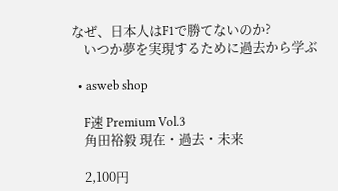なぜ、日本人はF1で勝てないのか?
    いつか夢を実現するために過去から学ぶ

  • asweb shop

    F速 Premium Vol.3
    角田裕毅 現在・過去・未来

    2,100円